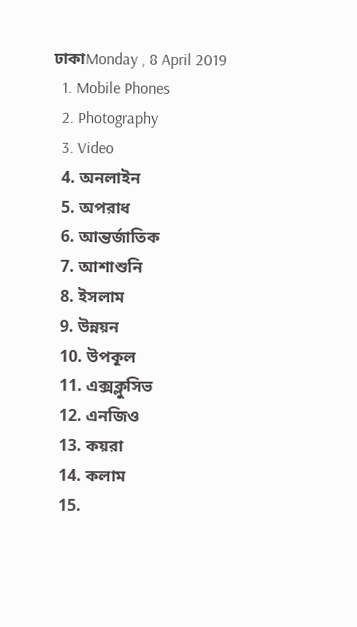ঢাকাMonday , 8 April 2019
  1. Mobile Phones
  2. Photography
  3. Video
  4. অনলাইন
  5. অপরাধ
  6. আন্তর্জাতিক
  7. আশাশুনি
  8. ইসলাম
  9. উন্নয়ন
  10. উপকূল
  11. এক্সক্লুসিভ
  12. এনজিও
  13. কয়রা
  14. কলাম
  15.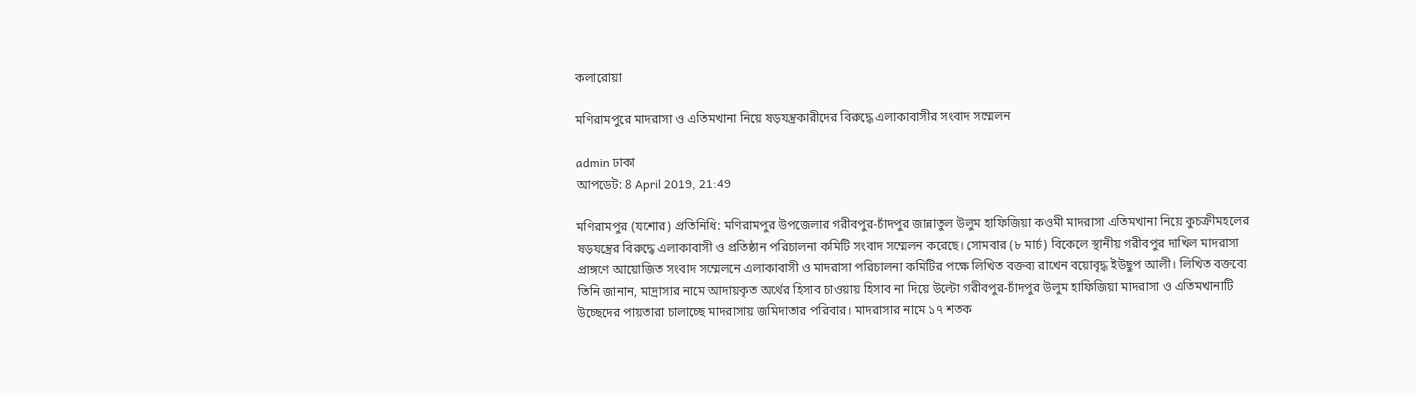কলারোয়া

মণিরামপুরে মাদরাসা ও এতিমখানা নিয়ে ষড়যন্ত্রকারীদের বিরুদ্ধে এলাকাবাসীর সংবাদ সম্মেলন

admin ঢাকা
আপডেট: 8 April 2019, 21:49

মণিরামপুর (যশোর) প্রতিনিধি: মণিরামপুর উপজেলার গরীবপুর-চাঁদপুর জান্নাতুল উলুম হাফিজিয়া কওমী মাদরাসা এতিমখানা নিয়ে কুচক্রীমহলের ষড়যন্ত্রের বিরুদ্ধে এলাকাবাসী ও প্রতিষ্ঠান পরিচালনা কমিটি সংবাদ সম্মেলন করেছে। সোমবার (৮ মার্চ) বিকেলে স্থানীয় গরীবপুর দাখিল মাদরাসা প্রাঙ্গণে আয়োজিত সংবাদ সম্মেলনে এলাকাবাসী ও মাদরাসা পরিচালনা কমিটির পক্ষে লিখিত বক্তব্য রাখেন বয়োবৃদ্ধ ইউছুপ আলী। লিখিত বক্তব্যে তিনি জানান, মাদ্রাসার নামে আদায়কৃত অর্থের হিসাব চাওয়ায় হিসাব না দিয়ে উল্টো গরীবপুর-চাঁদপুর উলুম হাফিজিয়া মাদরাসা ও এতিমখানাটি উচ্ছেদের পায়তারা চালাচ্ছে মাদরাসায় জমিদাতার পরিবার। মাদরাসার নামে ১৭ শতক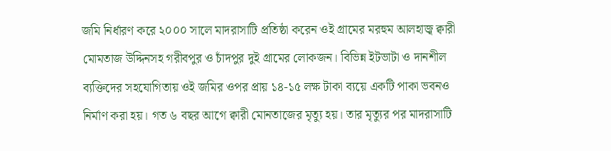জমি নির্ধারণ করে ২০০০ সালে মাদরাসাটি প্রতিষ্ঠা করেন ওই গ্রামের মরহুম আলহাজ্ব ক্বারী মোমতাজ উদ্দিনসহ গরীবপুর ও চাঁদপুর দুই গ্রামের লোকজন। বিভিন্ন ইটভাটা ও দানশীল ব্যক্তিদের সহযোগিতায় ওই জমির ওপর প্রায় ১৪-১৫ লক্ষ টাকা ব্যয়ে একটি পাকা ভবনও নির্মাণ করা হয়। গত ৬ বছর আগে ক্বারী মোনতাজের মৃত্যু হয়। তার মৃত্যুর পর মাদরাসাটি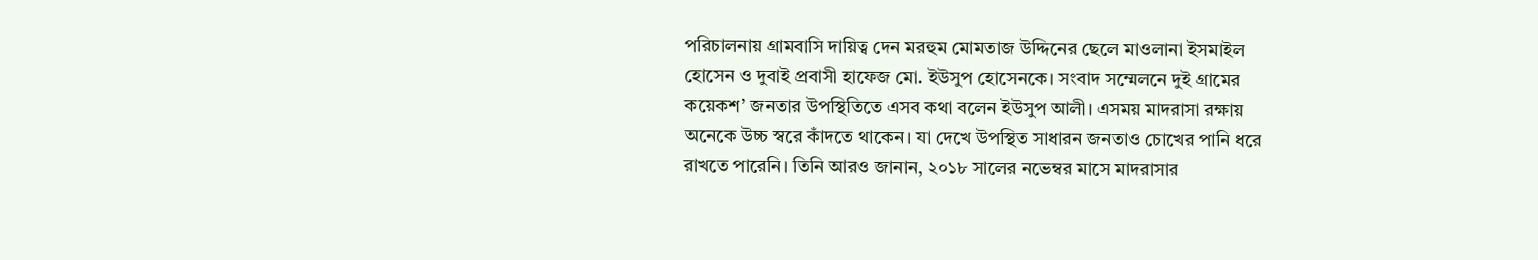পরিচালনায় গ্রামবাসি দায়িত্ব দেন মরহুম মোমতাজ উদ্দিনের ছেলে মাওলানা ইসমাইল হোসেন ও দুবাই প্রবাসী হাফেজ মো. ইউসুপ হোসেনকে। সংবাদ সম্মেলনে দুই গ্রামের কয়েকশ’ জনতার উপস্থিতিতে এসব কথা বলেন ইউসুপ আলী। এসময় মাদরাসা রক্ষায় অনেকে উচ্চ স্বরে কাঁদতে থাকেন। যা দেখে উপস্থিত সাধারন জনতাও চোখের পানি ধরে রাখতে পারেনি। তিনি আরও জানান, ২০১৮ সালের নভেম্বর মাসে মাদরাসার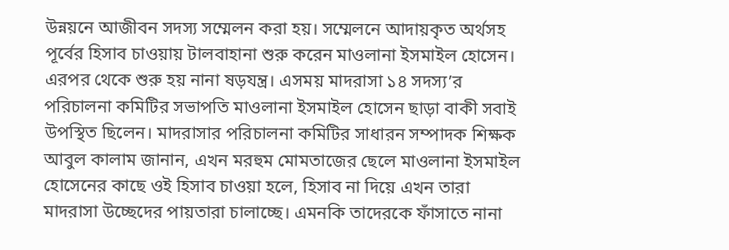উন্নয়নে আজীবন সদস্য সম্মেলন করা হয়। সম্মেলনে আদায়কৃত অর্থসহ পূর্বের হিসাব চাওয়ায় টালবাহানা শুরু করেন মাওলানা ইসমাইল হোসেন। এরপর থেকে শুরু হয় নানা ষড়যন্ত্র। এসময় মাদরাসা ১৪ সদস্য’র পরিচালনা কমিটির সভাপতি মাওলানা ইসমাইল হোসেন ছাড়া বাকী সবাই উপস্থিত ছিলেন। মাদরাসার পরিচালনা কমিটির সাধারন সম্পাদক শিক্ষক আবুল কালাম জানান, এখন মরহুম মোমতাজের ছেলে মাওলানা ইসমাইল হোসেনের কাছে ওই হিসাব চাওয়া হলে, হিসাব না দিয়ে এখন তারা মাদরাসা উচ্ছেদের পায়তারা চালাচ্ছে। এমনকি তাদেরকে ফাঁসাতে নানা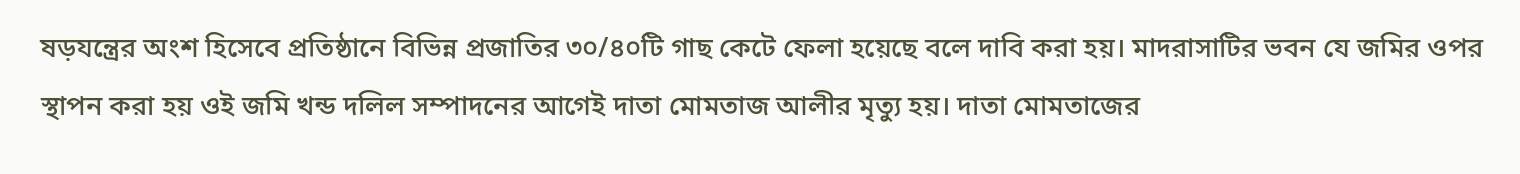ষড়যন্ত্রের অংশ হিসেবে প্রতিষ্ঠানে বিভিন্ন প্রজাতির ৩০/৪০টি গাছ কেটে ফেলা হয়েছে বলে দাবি করা হয়। মাদরাসাটির ভবন যে জমির ওপর স্থাপন করা হয় ওই জমি খন্ড দলিল সম্পাদনের আগেই দাতা মোমতাজ আলীর মৃত্যু হয়। দাতা মোমতাজের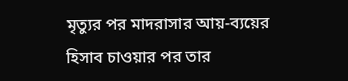মৃত্যুর পর মাদরাসার আয়-ব্যয়ের হিসাব চাওয়ার পর তার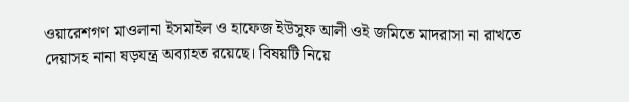ওয়ারেশগণ মাওলানা ইসমাইল ও হাফেজ ইউসুফ আলী ওই জমিতে মাদরাসা না রাখতে দেয়াসহ নানা ষড়যন্ত্র অব্যাহত রয়েছে। বিষয়টি নিয়ে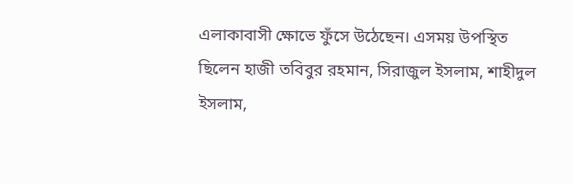এলাকাবাসী ক্ষোভে ফুঁসে উঠেছেন। এসময় উপস্থিত ছিলেন হাজী তবিবুর রহমান, সিরাজুল ইসলাম, শাহীদুল ইসলাম,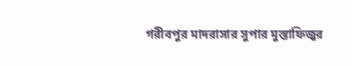গরীবপুর মাদরাসার সুপার মুস্তাফিজুর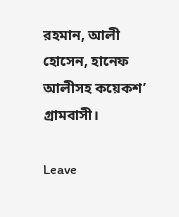রহমান, আলী হোসেন, হানেফ আলীসহ কয়েকশ’ গ্রামবাসী।

Leave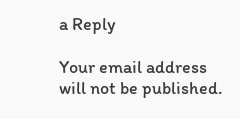a Reply

Your email address will not be published.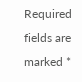Required fields are marked *